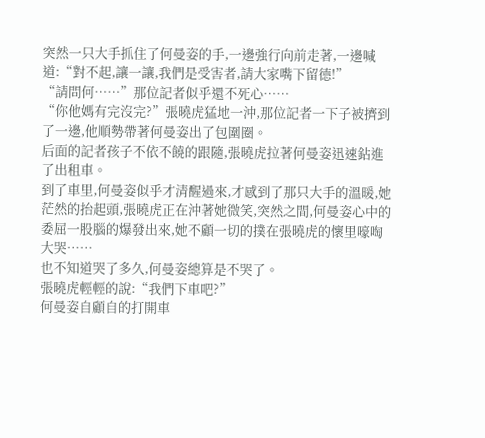突然一只大手抓住了何曼姿的手,一邊強行向前走著,一邊喊道:“對不起,讓一讓,我們是受害者,請大家嘴下留德!”
“請問何……”那位記者似乎還不死心……
“你他媽有完沒完?”張曉虎猛地一沖,那位記者一下子被擠到了一邊,他順勢帶著何曼姿出了包圍圈。
后面的記者孩子不依不饒的跟隨,張曉虎拉著何曼姿迅速鉆進了出租車。
到了車里,何曼姿似乎才清醒過來,才感到了那只大手的溫暖,她茫然的抬起頭,張曉虎正在沖著她微笑,突然之間,何曼姿心中的委屈一股腦的爆發出來,她不顧一切的撲在張曉虎的懷里嚎啕大哭……
也不知道哭了多久,何曼姿總算是不哭了。
張曉虎輕輕的說:“我們下車吧?”
何曼姿自顧自的打開車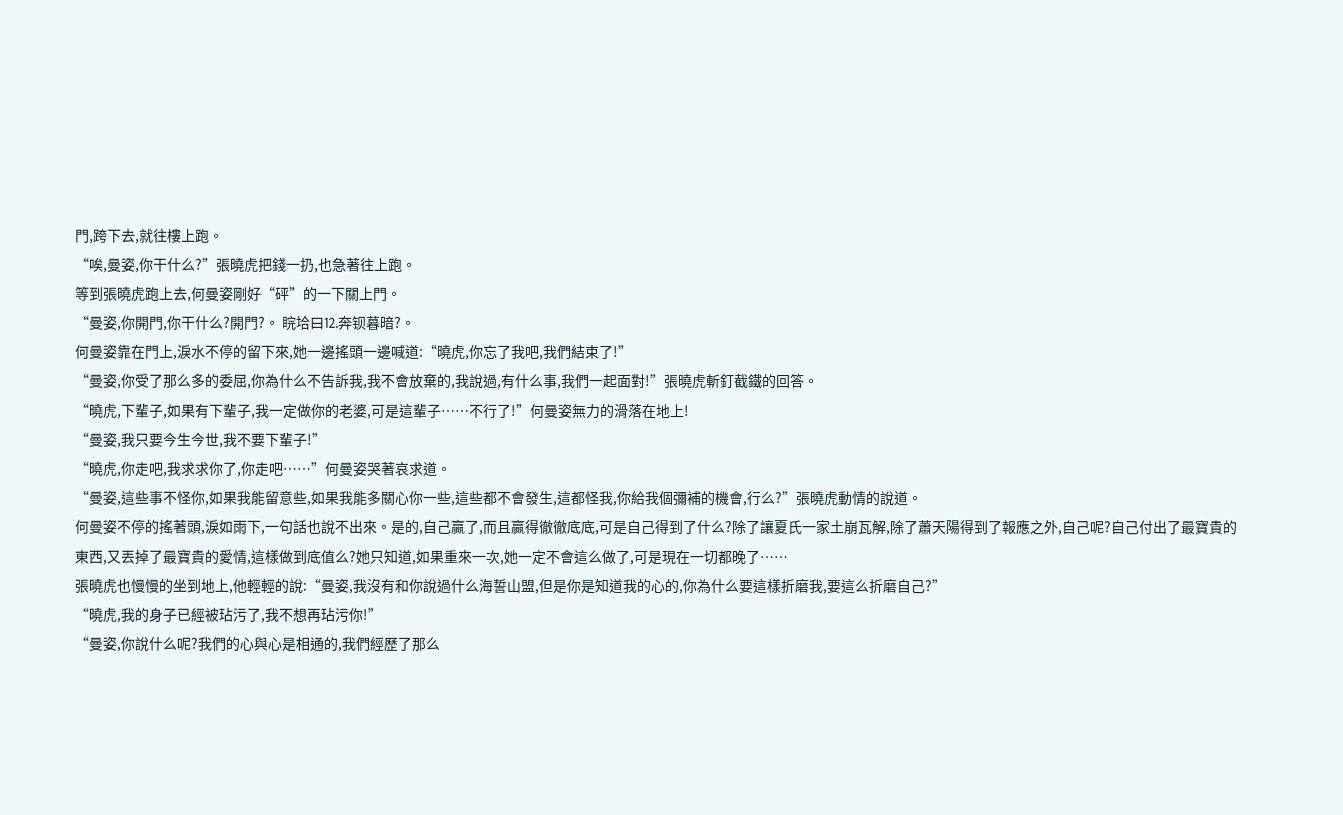門,跨下去,就往樓上跑。
“唉,曼姿,你干什么?”張曉虎把錢一扔,也急著往上跑。
等到張曉虎跑上去,何曼姿剛好“砰”的一下關上門。
“曼姿,你開門,你干什么?開門?。 睆垥曰⒓奔钡暮暗?。
何曼姿靠在門上,淚水不停的留下來,她一邊搖頭一邊喊道:“曉虎,你忘了我吧,我們結束了!”
“曼姿,你受了那么多的委屈,你為什么不告訴我,我不會放棄的,我說過,有什么事,我們一起面對!”張曉虎斬釘截鐵的回答。
“曉虎,下輩子,如果有下輩子,我一定做你的老婆,可是這輩子……不行了!”何曼姿無力的滑落在地上!
“曼姿,我只要今生今世,我不要下輩子!”
“曉虎,你走吧,我求求你了,你走吧……”何曼姿哭著哀求道。
“曼姿,這些事不怪你,如果我能留意些,如果我能多關心你一些,這些都不會發生,這都怪我,你給我個彌補的機會,行么?”張曉虎動情的說道。
何曼姿不停的搖著頭,淚如雨下,一句話也說不出來。是的,自己贏了,而且贏得徹徹底底,可是自己得到了什么?除了讓夏氏一家土崩瓦解,除了蕭天陽得到了報應之外,自己呢?自己付出了最寶貴的東西,又丟掉了最寶貴的愛情,這樣做到底值么?她只知道,如果重來一次,她一定不會這么做了,可是現在一切都晚了……
張曉虎也慢慢的坐到地上,他輕輕的說:“曼姿,我沒有和你說過什么海誓山盟,但是你是知道我的心的,你為什么要這樣折磨我,要這么折磨自己?”
“曉虎,我的身子已經被玷污了,我不想再玷污你!”
“曼姿,你說什么呢?我們的心與心是相通的,我們經歷了那么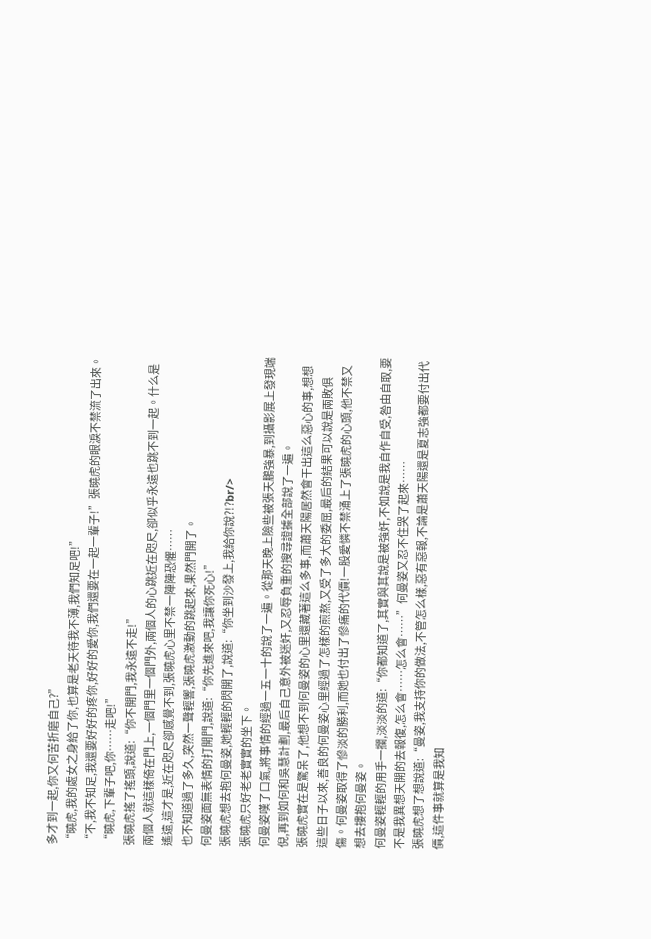多才到一起,你又何苦折磨自己?”
“曉虎,我的處女之身給了你,也算是老天待我不薄,我們知足吧!”
“不,我不知足,我還要好好的疼你,好好的愛你,我們還要在一起一輩子!”張曉虎的眼淚不禁流了出來。
“曉虎,下輩子吧,你……走吧!”
張曉虎搖了搖頭,說道:“你不開門,我永遠不走!”
兩個人就這樣倚在門上,一個門里一個門外,兩個人的心跳近在咫尺,卻似乎永遠也跳不到一起。什么是遙遠,這才是,近在咫尺卻感覺不到,張曉虎心里不禁一陣陣恐懼……
也不知道過了多久,突然一聲輕響,張曉虎激動的跳起來,果然門開了。
何曼姿面無表情的打開門,說道:“你先進來吧,我讓你死心!”
張曉虎想去抱何曼姿,她輕輕的閃開了,說道:“你坐到沙發上,我給你說?!?br/>
張曉虎只好老老實實的坐下。
何曼姿嘆了口氣,將事情的經過一五一十的說了一遍。從那天晚上險些被張天鵬強暴,到攝影展上發現端倪,再到如何和吳慧計劃,最后自己意外被迷奸,又忍辱負重的搜尋證據全部說了一遍。
張曉虎實在是驚呆了,他想不到何曼姿的心里還藏著這么多事,而蕭天陽居然會干出這么惡心的事,想想這些日子以來,善良的何曼姿心里經過了怎樣的煎熬,又受了多大的委屈,最后的結果可以說是兩敗俱傷。何曼姿取得了慘淡的勝利,而她也付出了慘痛的代價!一股愛憐不禁涌上了張曉虎的心頭,他不禁又想去摟抱何曼姿。
何曼姿輕輕的用手一攔,淡淡的道:“你都知道了,其實與其說是被強奸,不如說是我自作自受,咎由自取,要不是我異想天開的去報復,怎么會……怎么會……”何曼姿又忍不住哭了起來……
張曉虎想了想說道:“曼姿,我支持你的做法,不管怎么樣,惡有惡報,不論是蕭天陽還是夏志強都要付出代價,這件事就算是我知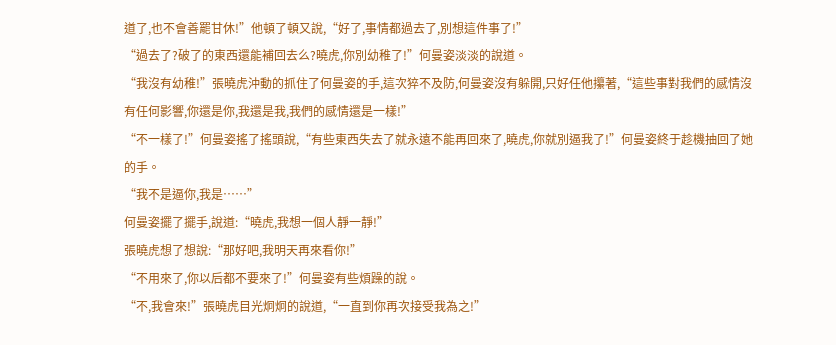道了,也不會善罷甘休!”他頓了頓又說,“好了,事情都過去了,別想這件事了!”
“過去了?破了的東西還能補回去么?曉虎,你別幼稚了!”何曼姿淡淡的說道。
“我沒有幼稚!”張曉虎沖動的抓住了何曼姿的手,這次猝不及防,何曼姿沒有躲開,只好任他攥著,“這些事對我們的感情沒有任何影響,你還是你,我還是我,我們的感情還是一樣!”
“不一樣了!”何曼姿搖了搖頭說,“有些東西失去了就永遠不能再回來了,曉虎,你就別逼我了!”何曼姿終于趁機抽回了她的手。
“我不是逼你,我是……”
何曼姿擺了擺手,說道:“曉虎,我想一個人靜一靜!”
張曉虎想了想說:“那好吧,我明天再來看你!”
“不用來了,你以后都不要來了!”何曼姿有些煩躁的說。
“不,我會來!”張曉虎目光炯炯的說道,“一直到你再次接受我為之!”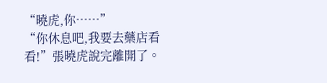“曉虎,你……”
“你休息吧,我要去藥店看看!”張曉虎說完離開了。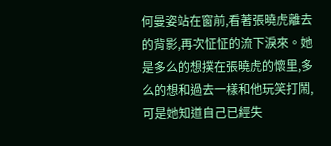何曼姿站在窗前,看著張曉虎離去的背影,再次怔怔的流下淚來。她是多么的想撲在張曉虎的懷里,多么的想和過去一樣和他玩笑打鬧,可是她知道自己已經失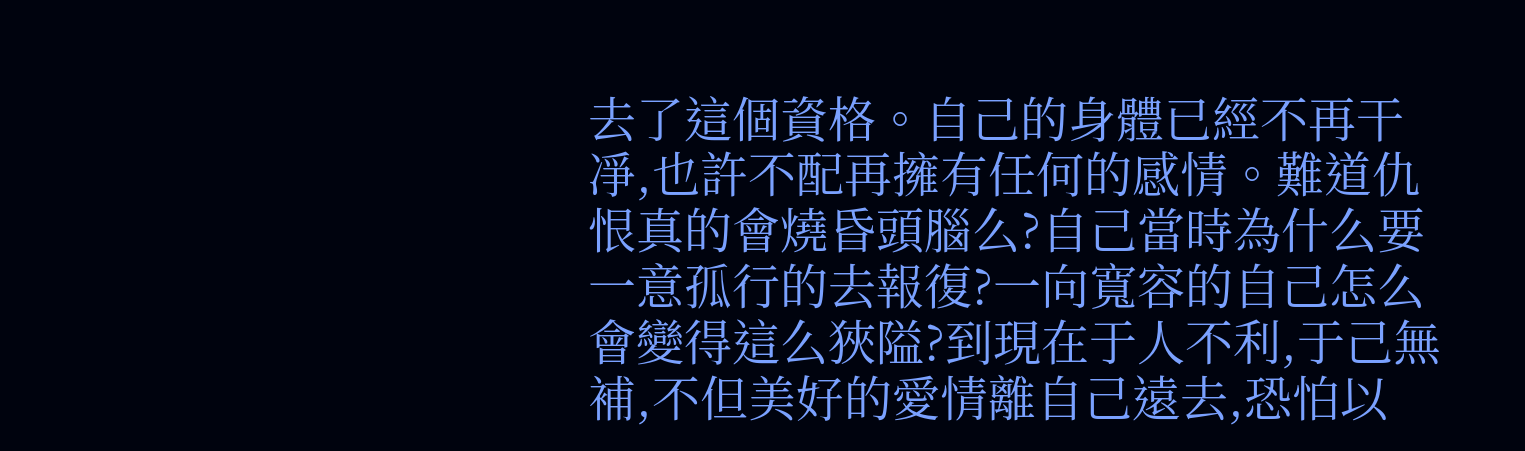去了這個資格。自己的身體已經不再干凈,也許不配再擁有任何的感情。難道仇恨真的會燒昏頭腦么?自己當時為什么要一意孤行的去報復?一向寬容的自己怎么會變得這么狹隘?到現在于人不利,于己無補,不但美好的愛情離自己遠去,恐怕以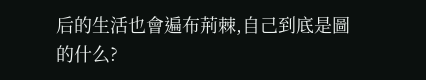后的生活也會遍布荊棘,自己到底是圖的什么?